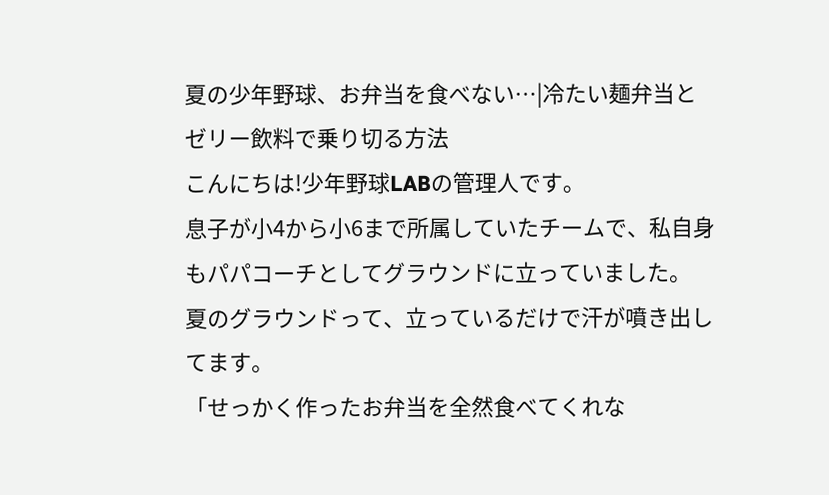夏の少年野球、お弁当を食べない…|冷たい麺弁当とゼリー飲料で乗り切る方法
こんにちは!少年野球LABの管理人です。
息子が小4から小6まで所属していたチームで、私自身もパパコーチとしてグラウンドに立っていました。
夏のグラウンドって、立っているだけで汗が噴き出してます。
「せっかく作ったお弁当を全然食べてくれな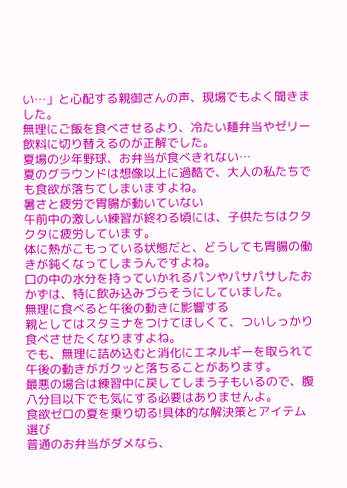い…」と心配する親御さんの声、現場でもよく聞きました。
無理にご飯を食べさせるより、冷たい麺弁当やゼリー飲料に切り替えるのが正解でした。
夏場の少年野球、お弁当が食べきれない…
夏のグラウンドは想像以上に過酷で、大人の私たちでも食欲が落ちてしまいますよね。
暑さと疲労で胃腸が動いていない
午前中の激しい練習が終わる頃には、子供たちはクタクタに疲労しています。
体に熱がこもっている状態だと、どうしても胃腸の働きが鈍くなってしまうんですよね。
口の中の水分を持っていかれるパンやパサパサしたおかずは、特に飲み込みづらそうにしていました。
無理に食べると午後の動きに影響する
親としてはスタミナをつけてほしくて、ついしっかり食べさせたくなりますよね。
でも、無理に詰め込むと消化にエネルギーを取られて午後の動きがガクッと落ちることがあります。
最悪の場合は練習中に戻してしまう子もいるので、腹八分目以下でも気にする必要はありませんよ。
食欲ゼロの夏を乗り切る!具体的な解決策とアイテム選び
普通のお弁当がダメなら、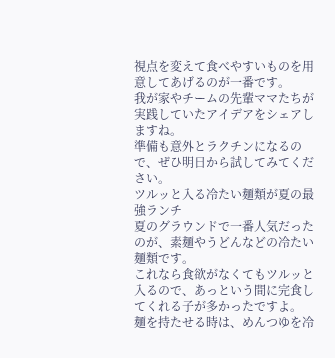視点を変えて食べやすいものを用意してあげるのが一番です。
我が家やチームの先輩ママたちが実践していたアイデアをシェアしますね。
準備も意外とラクチンになるので、ぜひ明日から試してみてください。
ツルッと入る冷たい麺類が夏の最強ランチ
夏のグラウンドで一番人気だったのが、素麺やうどんなどの冷たい麺類です。
これなら食欲がなくてもツルッと入るので、あっという間に完食してくれる子が多かったですよ。
麺を持たせる時は、めんつゆを冷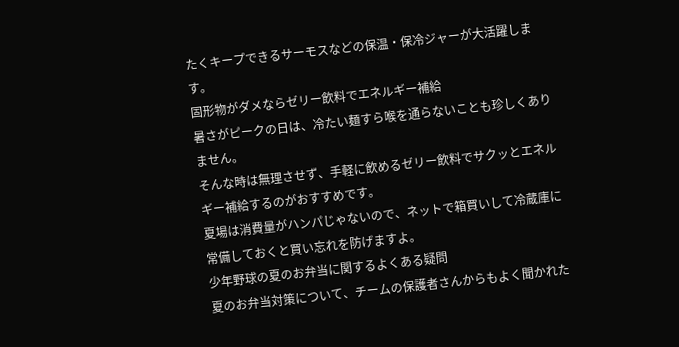たくキープできるサーモスなどの保温・保冷ジャーが大活躍します。
固形物がダメならゼリー飲料でエネルギー補給
暑さがピークの日は、冷たい麺すら喉を通らないことも珍しくありません。
そんな時は無理させず、手軽に飲めるゼリー飲料でサクッとエネルギー補給するのがおすすめです。
夏場は消費量がハンパじゃないので、ネットで箱買いして冷蔵庫に常備しておくと買い忘れを防げますよ。
少年野球の夏のお弁当に関するよくある疑問
夏のお弁当対策について、チームの保護者さんからもよく聞かれた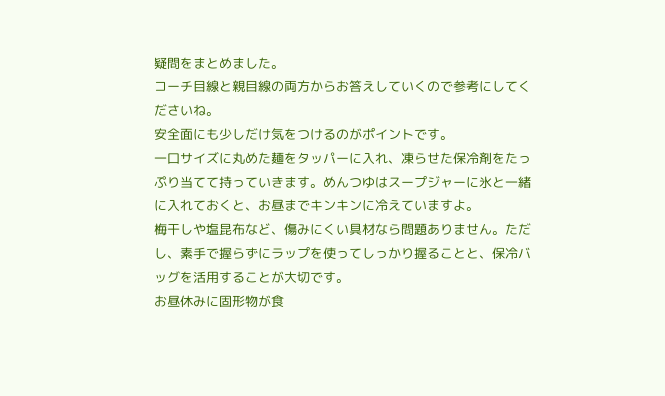疑問をまとめました。
コーチ目線と親目線の両方からお答えしていくので参考にしてくださいね。
安全面にも少しだけ気をつけるのがポイントです。
一口サイズに丸めた麺をタッパーに入れ、凍らせた保冷剤をたっぷり当てて持っていきます。めんつゆはスープジャーに氷と一緒に入れておくと、お昼までキンキンに冷えていますよ。
梅干しや塩昆布など、傷みにくい具材なら問題ありません。ただし、素手で握らずにラップを使ってしっかり握ることと、保冷バッグを活用することが大切です。
お昼休みに固形物が食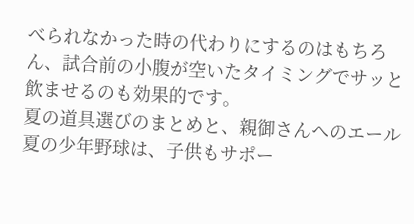べられなかった時の代わりにするのはもちろん、試合前の小腹が空いたタイミングでサッと飲ませるのも効果的です。
夏の道具選びのまとめと、親御さんへのエール
夏の少年野球は、子供もサポー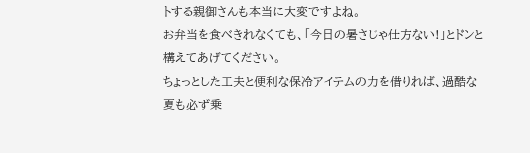トする親御さんも本当に大変ですよね。
お弁当を食べきれなくても、「今日の暑さじゃ仕方ない!」とドンと構えてあげてください。
ちょっとした工夫と便利な保冷アイテムの力を借りれば、過酷な夏も必ず乗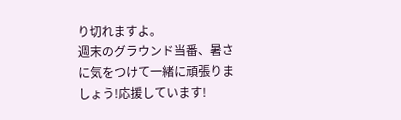り切れますよ。
週末のグラウンド当番、暑さに気をつけて一緒に頑張りましょう!応援しています!